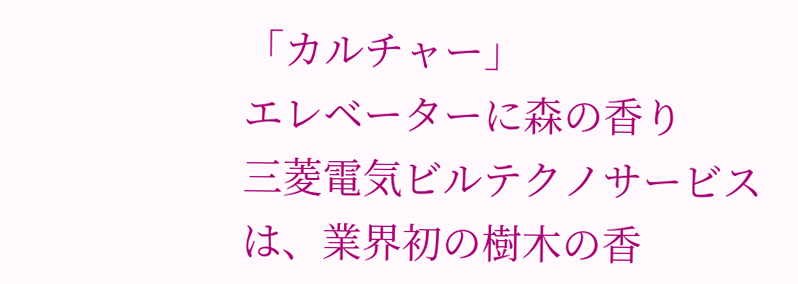「カルチャー」
エレベーターに森の香り
三菱電気ビルテクノサービスは、業界初の樹木の香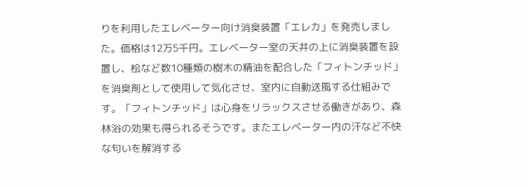りを利用したエレベーター向け消臭装置「エレカ」を発売しました。価格は12万5千円。エレベーター室の天井の上に消臭装置を設置し、桧など数10種類の樹木の精油を配合した「フィトンチッド」を消臭剤として使用して気化させ、室内に自動送風する仕組みです。「フィトンチッド」は心身をリラックスさせる働きがあり、森林浴の効果も得られるそうです。またエレベーター内の汗など不快な匂いを解消する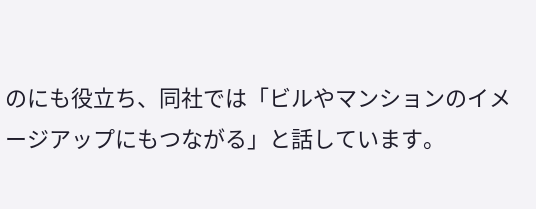のにも役立ち、同社では「ビルやマンションのイメージアップにもつながる」と話しています。